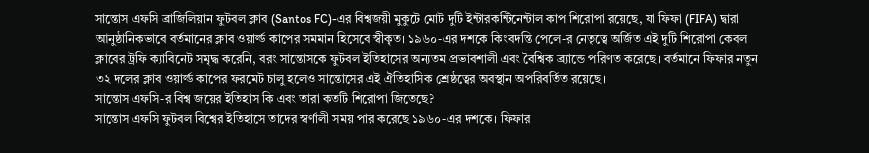সান্তোস এফসি ব্রাজিলিয়ান ফুটবল ক্লাব (Santos FC)-এর বিশ্বজয়ী মুকুটে মোট দুটি ইন্টারকন্টিনেন্টাল কাপ শিরোপা রয়েছে, যা ফিফা (FIFA) দ্বারা আনুষ্ঠানিকভাবে বর্তমানের ক্লাব ওয়ার্ল্ড কাপের সমমান হিসেবে স্বীকৃত। ১৯৬০-এর দশকে কিংবদন্তি পেলে-র নেতৃত্বে অর্জিত এই দুটি শিরোপা কেবল ক্লাবের ট্রফি ক্যাবিনেট সমৃদ্ধ করেনি, বরং সান্তোসকে ফুটবল ইতিহাসের অন্যতম প্রভাবশালী এবং বৈশ্বিক ব্র্যান্ডে পরিণত করেছে। বর্তমানে ফিফার নতুন ৩২ দলের ক্লাব ওয়ার্ল্ড কাপের ফরমেট চালু হলেও সান্তোসের এই ঐতিহাসিক শ্রেষ্ঠত্বের অবস্থান অপরিবর্তিত রয়েছে।
সান্তোস এফসি-র বিশ্ব জয়ের ইতিহাস কি এবং তারা কতটি শিরোপা জিতেছে?
সান্তোস এফসি ফুটবল বিশ্বের ইতিহাসে তাদের স্বর্ণালী সময় পার করেছে ১৯৬০-এর দশকে। ফিফার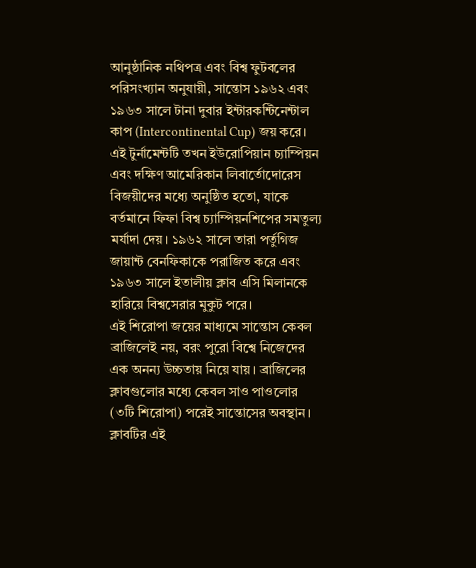আনুষ্ঠানিক নথিপত্র এবং বিশ্ব ফুটবলের পরিসংখ্যান অনুযায়ী, সান্তোস ১৯৬২ এবং ১৯৬৩ সালে টানা দুবার ইন্টারকন্টিনেন্টাল কাপ (Intercontinental Cup) জয় করে। এই টুর্নামেন্টটি তখন ইউরোপিয়ান চ্যাম্পিয়ন এবং দক্ষিণ আমেরিকান লিবার্তোদোরেস বিজয়ীদের মধ্যে অনুষ্ঠিত হতো, যাকে বর্তমানে ফিফা বিশ্ব চ্যাম্পিয়নশিপের সমতুল্য মর্যাদা দেয়। ১৯৬২ সালে তারা পর্তুগিজ জায়ান্ট বেনফিকাকে পরাজিত করে এবং ১৯৬৩ সালে ইতালীয় ক্লাব এসি মিলানকে হারিয়ে বিশ্বসেরার মুকুট পরে।
এই শিরোপা জয়ের মাধ্যমে সান্তোস কেবল ব্রাজিলেই নয়, বরং পুরো বিশ্বে নিজেদের এক অনন্য উচ্চতায় নিয়ে যায়। ব্রাজিলের ক্লাবগুলোর মধ্যে কেবল সাও পাওলোর (৩টি শিরোপা) পরেই সান্তোসের অবস্থান। ক্লাবটির এই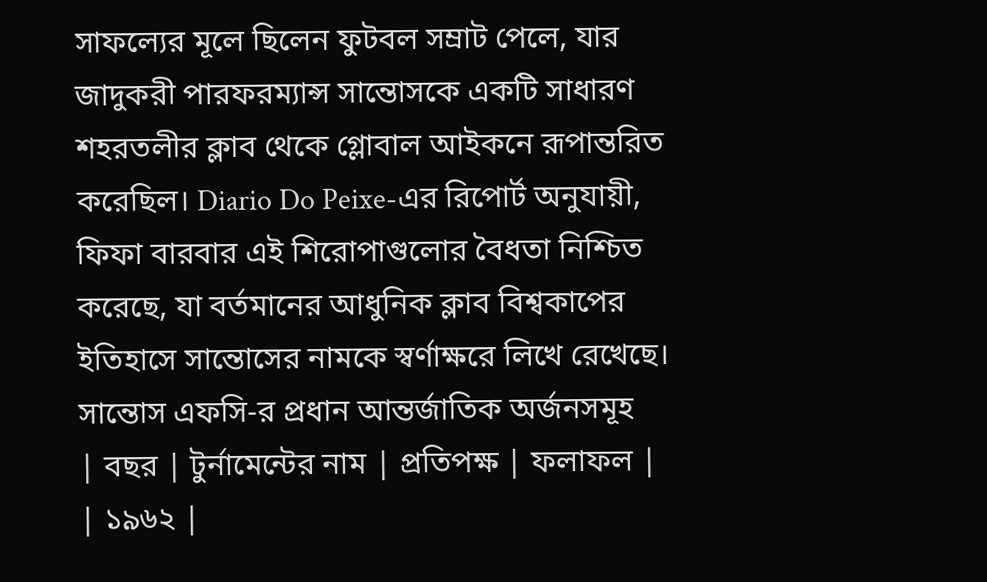সাফল্যের মূলে ছিলেন ফুটবল সম্রাট পেলে, যার জাদুকরী পারফরম্যান্স সান্তোসকে একটি সাধারণ শহরতলীর ক্লাব থেকে গ্লোবাল আইকনে রূপান্তরিত করেছিল। Diario Do Peixe-এর রিপোর্ট অনুযায়ী, ফিফা বারবার এই শিরোপাগুলোর বৈধতা নিশ্চিত করেছে, যা বর্তমানের আধুনিক ক্লাব বিশ্বকাপের ইতিহাসে সান্তোসের নামকে স্বর্ণাক্ষরে লিখে রেখেছে।
সান্তোস এফসি-র প্রধান আন্তর্জাতিক অর্জনসমূহ
| বছর | টুর্নামেন্টের নাম | প্রতিপক্ষ | ফলাফল |
| ১৯৬২ |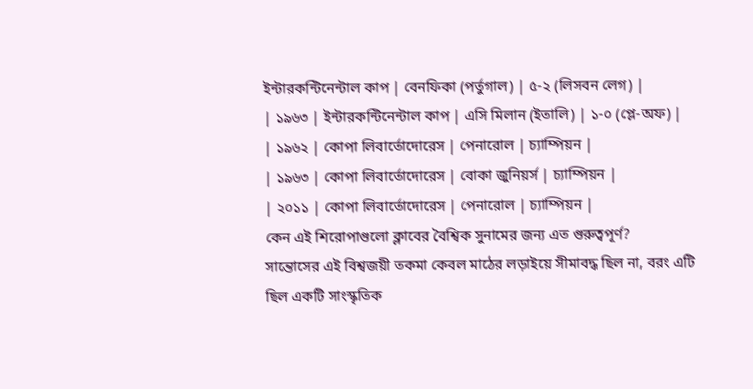ইন্টারকন্টিনেন্টাল কাপ | বেনফিকা (পর্তুগাল) | ৫-২ (লিসবন লেগ) |
| ১৯৬৩ | ইন্টারকন্টিনেন্টাল কাপ | এসি মিলান (ইতালি) | ১-০ (প্লে-অফ) |
| ১৯৬২ | কোপা লিবার্তোদোরেস | পেনারোল | চ্যাম্পিয়ন |
| ১৯৬৩ | কোপা লিবার্তোদোরেস | বোকা জুনিয়র্স | চ্যাম্পিয়ন |
| ২০১১ | কোপা লিবার্তোদোরেস | পেনারোল | চ্যাম্পিয়ন |
কেন এই শিরোপাগুলো ক্লাবের বৈশ্বিক সুনামের জন্য এত গুরুত্বপূর্ণ?
সান্তোসের এই বিশ্বজয়ী তকমা কেবল মাঠের লড়াইয়ে সীমাবদ্ধ ছিল না, বরং এটি ছিল একটি সাংস্কৃতিক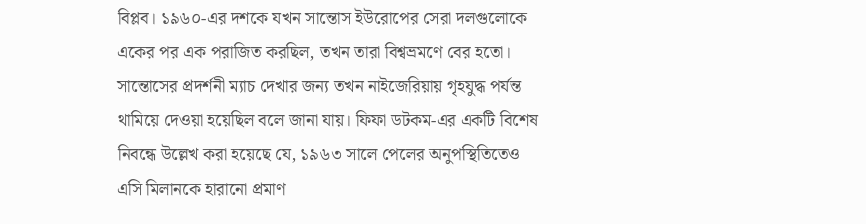বিপ্লব। ১৯৬০-এর দশকে যখন সান্তোস ইউরোপের সেরা দলগুলোকে একের পর এক পরাজিত করছিল, তখন তারা বিশ্বভ্রমণে বের হতো। সান্তোসের প্রদর্শনী ম্যাচ দেখার জন্য তখন নাইজেরিয়ায় গৃহযুদ্ধ পর্যন্ত থামিয়ে দেওয়া হয়েছিল বলে জানা যায়। ফিফা ডটকম-এর একটি বিশেষ নিবন্ধে উল্লেখ করা হয়েছে যে, ১৯৬৩ সালে পেলের অনুপস্থিতিতেও এসি মিলানকে হারানো প্রমাণ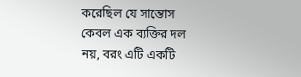করেছিল যে সান্তোস কেবল এক ব্যক্তির দল নয়, বরং এটি একটি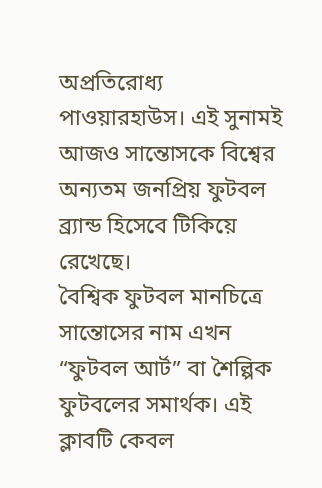অপ্রতিরোধ্য পাওয়ারহাউস। এই সুনামই আজও সান্তোসকে বিশ্বের অন্যতম জনপ্রিয় ফুটবল ব্র্যান্ড হিসেবে টিকিয়ে রেখেছে।
বৈশ্বিক ফুটবল মানচিত্রে সান্তোসের নাম এখন “ফুটবল আর্ট” বা শৈল্পিক ফুটবলের সমার্থক। এই ক্লাবটি কেবল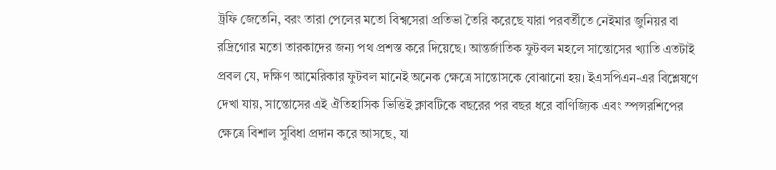ট্রফি জেতেনি, বরং তারা পেলের মতো বিশ্বসেরা প্রতিভা তৈরি করেছে যারা পরবর্তীতে নেইমার জুনিয়র বা রদ্রিগোর মতো তারকাদের জন্য পথ প্রশস্ত করে দিয়েছে। আন্তর্জাতিক ফুটবল মহলে সান্তোসের খ্যাতি এতটাই প্রবল যে, দক্ষিণ আমেরিকার ফুটবল মানেই অনেক ক্ষেত্রে সান্তোসকে বোঝানো হয়। ইএসপিএন-এর বিশ্লেষণে দেখা যায়, সান্তোসের এই ঐতিহাসিক ভিত্তিই ক্লাবটিকে বছরের পর বছর ধরে বাণিজ্যিক এবং স্পন্সরশিপের ক্ষেত্রে বিশাল সুবিধা প্রদান করে আসছে, যা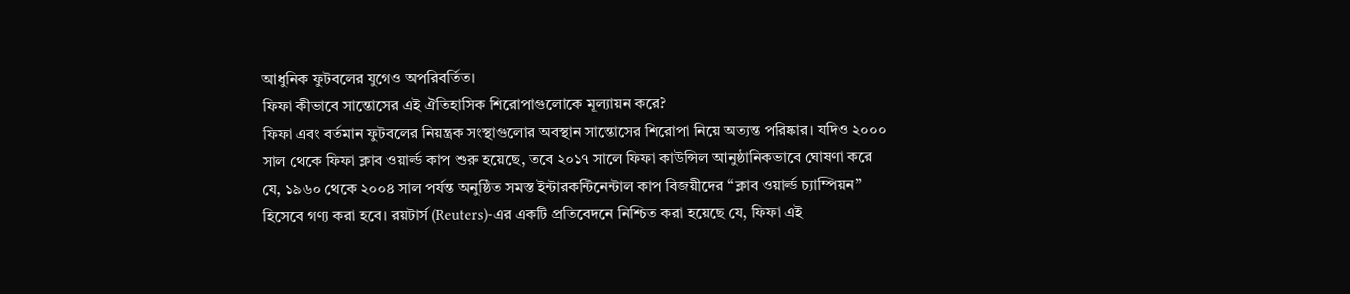আধুনিক ফুটবলের যুগেও অপরিবর্তিত।
ফিফা কীভাবে সান্তোসের এই ঐতিহাসিক শিরোপাগুলোকে মূল্যায়ন করে?
ফিফা এবং বর্তমান ফুটবলের নিয়ন্ত্রক সংস্থাগুলোর অবস্থান সান্তোসের শিরোপা নিয়ে অত্যন্ত পরিষ্কার। যদিও ২০০০ সাল থেকে ফিফা ক্লাব ওয়ার্ল্ড কাপ শুরু হয়েছে, তবে ২০১৭ সালে ফিফা কাউন্সিল আনুষ্ঠানিকভাবে ঘোষণা করে যে, ১৯৬০ থেকে ২০০৪ সাল পর্যন্ত অনুষ্ঠিত সমস্ত ইন্টারকন্টিনেন্টাল কাপ বিজয়ীদের “ক্লাব ওয়ার্ল্ড চ্যাম্পিয়ন” হিসেবে গণ্য করা হবে। রয়টার্স (Reuters)-এর একটি প্রতিবেদনে নিশ্চিত করা হয়েছে যে, ফিফা এই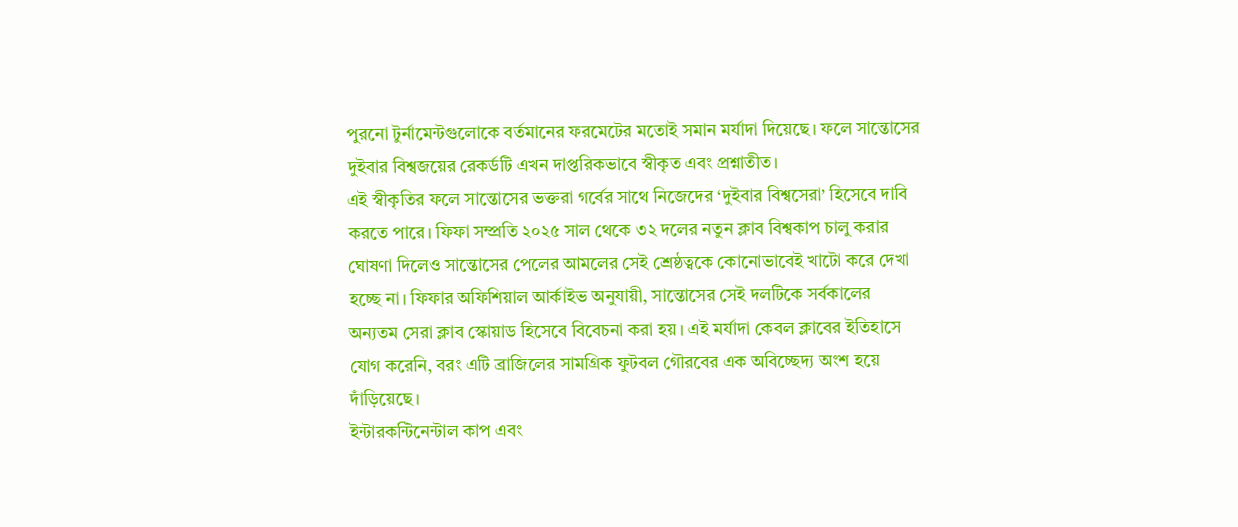পুরনো টুর্নামেন্টগুলোকে বর্তমানের ফরমেটের মতোই সমান মর্যাদা দিয়েছে। ফলে সান্তোসের দুইবার বিশ্বজয়ের রেকর্ডটি এখন দাপ্তরিকভাবে স্বীকৃত এবং প্রশ্নাতীত।
এই স্বীকৃতির ফলে সান্তোসের ভক্তরা গর্বের সাথে নিজেদের ‘দুইবার বিশ্বসেরা’ হিসেবে দাবি করতে পারে। ফিফা সম্প্রতি ২০২৫ সাল থেকে ৩২ দলের নতুন ক্লাব বিশ্বকাপ চালু করার ঘোষণা দিলেও সান্তোসের পেলের আমলের সেই শ্রেষ্ঠত্বকে কোনোভাবেই খাটো করে দেখা হচ্ছে না। ফিফার অফিশিয়াল আর্কাইভ অনুযায়ী, সান্তোসের সেই দলটিকে সর্বকালের অন্যতম সেরা ক্লাব স্কোয়াড হিসেবে বিবেচনা করা হয়। এই মর্যাদা কেবল ক্লাবের ইতিহাসে যোগ করেনি, বরং এটি ব্রাজিলের সামগ্রিক ফুটবল গৌরবের এক অবিচ্ছেদ্য অংশ হয়ে দাঁড়িয়েছে।
ইন্টারকন্টিনেন্টাল কাপ এবং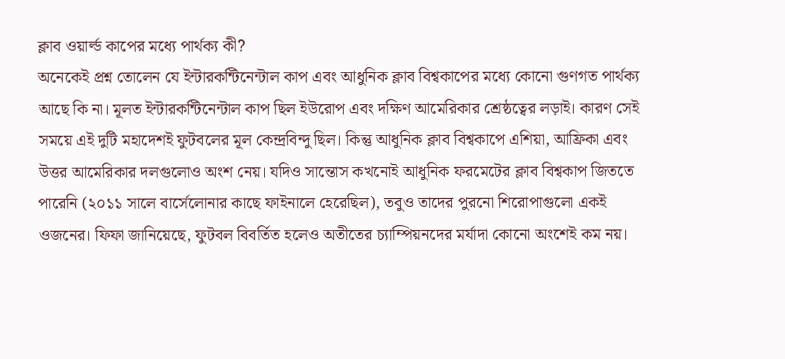ক্লাব ওয়ার্ল্ড কাপের মধ্যে পার্থক্য কী?
অনেকেই প্রশ্ন তোলেন যে ইন্টারকন্টিনেন্টাল কাপ এবং আধুনিক ক্লাব বিশ্বকাপের মধ্যে কোনো গুণগত পার্থক্য আছে কি না। মূলত ইন্টারকন্টিনেন্টাল কাপ ছিল ইউরোপ এবং দক্ষিণ আমেরিকার শ্রেষ্ঠত্বের লড়াই। কারণ সেই সময়ে এই দুটি মহাদেশই ফুটবলের মূল কেন্দ্রবিন্দু ছিল। কিন্তু আধুনিক ক্লাব বিশ্বকাপে এশিয়া, আফ্রিকা এবং উত্তর আমেরিকার দলগুলোও অংশ নেয়। যদিও সান্তোস কখনোই আধুনিক ফরমেটের ক্লাব বিশ্বকাপ জিততে পারেনি (২০১১ সালে বার্সেলোনার কাছে ফাইনালে হেরেছিল), তবুও তাদের পুরনো শিরোপাগুলো একই ওজনের। ফিফা জানিয়েছে, ফুটবল বিবর্তিত হলেও অতীতের চ্যাম্পিয়নদের মর্যাদা কোনো অংশেই কম নয়।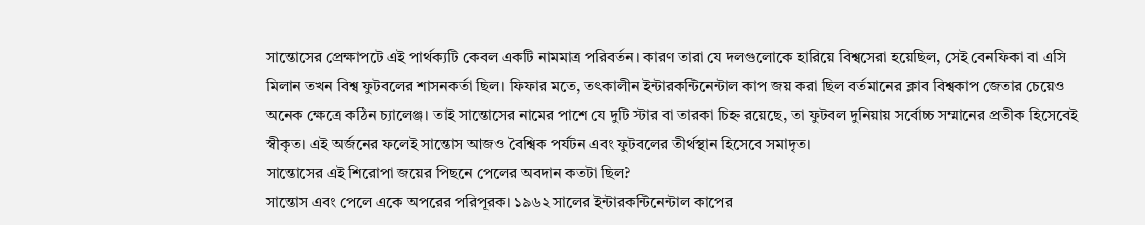সান্তোসের প্রেক্ষাপটে এই পার্থক্যটি কেবল একটি নামমাত্র পরিবর্তন। কারণ তারা যে দলগুলোকে হারিয়ে বিশ্বসেরা হয়েছিল, সেই বেনফিকা বা এসি মিলান তখন বিশ্ব ফুটবলের শাসনকর্তা ছিল। ফিফার মতে, তৎকালীন ইন্টারকন্টিনেন্টাল কাপ জয় করা ছিল বর্তমানের ক্লাব বিশ্বকাপ জেতার চেয়েও অনেক ক্ষেত্রে কঠিন চ্যালেঞ্জ। তাই সান্তোসের নামের পাশে যে দুটি স্টার বা তারকা চিহ্ন রয়েছে, তা ফুটবল দুনিয়ায় সর্বোচ্চ সম্মানের প্রতীক হিসেবেই স্বীকৃত। এই অর্জনের ফলেই সান্তোস আজও বৈশ্বিক পর্যটন এবং ফুটবলের তীর্থস্থান হিসেবে সমাদৃত।
সান্তোসের এই শিরোপা জয়ের পিছনে পেলের অবদান কতটা ছিল?
সান্তোস এবং পেলে একে অপরের পরিপূরক। ১৯৬২ সালের ইন্টারকন্টিনেন্টাল কাপের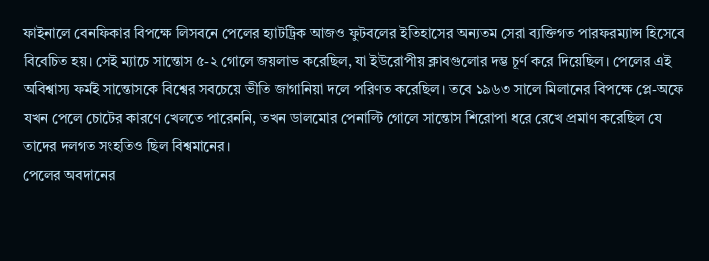ফাইনালে বেনফিকার বিপক্ষে লিসবনে পেলের হ্যাটট্রিক আজও ফুটবলের ইতিহাসের অন্যতম সেরা ব্যক্তিগত পারফরম্যান্স হিসেবে বিবেচিত হয়। সেই ম্যাচে সান্তোস ৫-২ গোলে জয়লাভ করেছিল, যা ইউরোপীয় ক্লাবগুলোর দম্ভ চূর্ণ করে দিয়েছিল। পেলের এই অবিশ্বাস্য ফর্মই সান্তোসকে বিশ্বের সবচেয়ে ভীতি জাগানিয়া দলে পরিণত করেছিল। তবে ১৯৬৩ সালে মিলানের বিপক্ষে প্লে-অফে যখন পেলে চোটের কারণে খেলতে পারেননি, তখন ডালমোর পেনাল্টি গোলে সান্তোস শিরোপা ধরে রেখে প্রমাণ করেছিল যে তাদের দলগত সংহতিও ছিল বিশ্বমানের।
পেলের অবদানের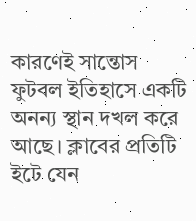কারণেই সান্তোস ফুটবল ইতিহাসে একটি অনন্য স্থান দখল করে আছে। ক্লাবের প্রতিটি ইটে যেন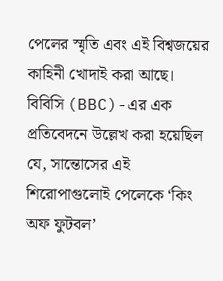পেলের স্মৃতি এবং এই বিশ্বজয়ের কাহিনী খোদাই করা আছে। বিবিসি (BBC)-এর এক প্রতিবেদনে উল্লেখ করা হয়েছিল যে, সান্তোসের এই শিরোপাগুলোই পেলেকে ‘কিং অফ ফুটবল’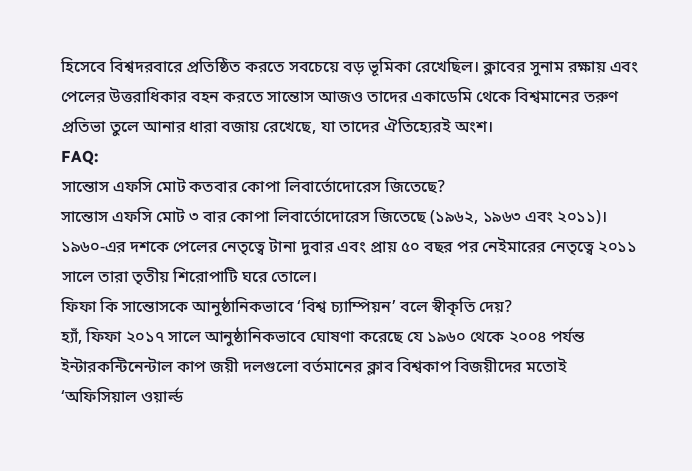হিসেবে বিশ্বদরবারে প্রতিষ্ঠিত করতে সবচেয়ে বড় ভূমিকা রেখেছিল। ক্লাবের সুনাম রক্ষায় এবং পেলের উত্তরাধিকার বহন করতে সান্তোস আজও তাদের একাডেমি থেকে বিশ্বমানের তরুণ প্রতিভা তুলে আনার ধারা বজায় রেখেছে, যা তাদের ঐতিহ্যেরই অংশ।
FAQ:
সান্তোস এফসি মোট কতবার কোপা লিবার্তোদোরেস জিতেছে?
সান্তোস এফসি মোট ৩ বার কোপা লিবার্তোদোরেস জিতেছে (১৯৬২, ১৯৬৩ এবং ২০১১)। ১৯৬০-এর দশকে পেলের নেতৃত্বে টানা দুবার এবং প্রায় ৫০ বছর পর নেইমারের নেতৃত্বে ২০১১ সালে তারা তৃতীয় শিরোপাটি ঘরে তোলে।
ফিফা কি সান্তোসকে আনুষ্ঠানিকভাবে ‘বিশ্ব চ্যাম্পিয়ন’ বলে স্বীকৃতি দেয়?
হ্যাঁ, ফিফা ২০১৭ সালে আনুষ্ঠানিকভাবে ঘোষণা করেছে যে ১৯৬০ থেকে ২০০৪ পর্যন্ত ইন্টারকন্টিনেন্টাল কাপ জয়ী দলগুলো বর্তমানের ক্লাব বিশ্বকাপ বিজয়ীদের মতোই ‘অফিসিয়াল ওয়ার্ল্ড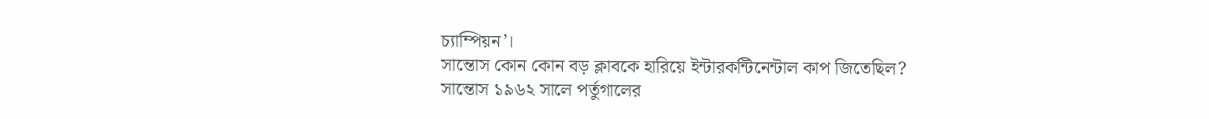চ্যাম্পিয়ন’।
সান্তোস কোন কোন বড় ক্লাবকে হারিয়ে ইন্টারকন্টিনেন্টাল কাপ জিতেছিল?
সান্তোস ১৯৬২ সালে পর্তুগালের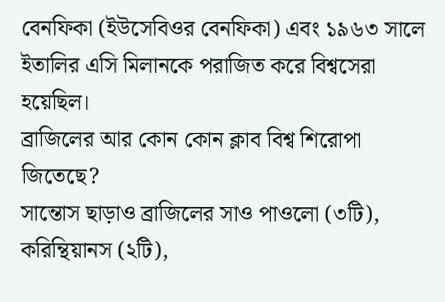বেনফিকা (ইউসেবিওর বেনফিকা) এবং ১৯৬৩ সালে ইতালির এসি মিলানকে পরাজিত করে বিশ্বসেরা হয়েছিল।
ব্রাজিলের আর কোন কোন ক্লাব বিশ্ব শিরোপা জিতেছে?
সান্তোস ছাড়াও ব্রাজিলের সাও পাওলো (৩টি), করিন্থিয়ানস (২টি),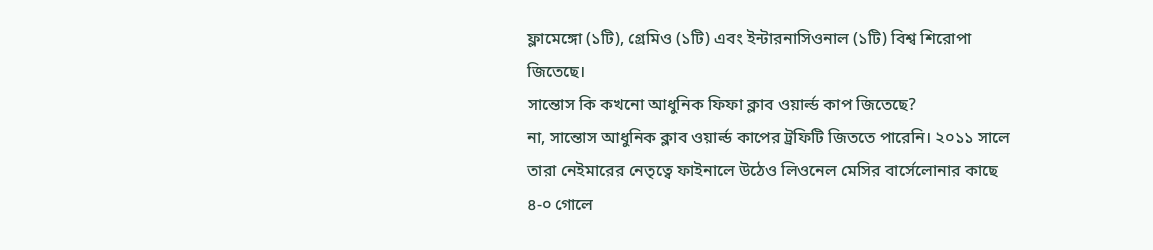ফ্লামেঙ্গো (১টি), গ্রেমিও (১টি) এবং ইন্টারনাসিওনাল (১টি) বিশ্ব শিরোপা জিতেছে।
সান্তোস কি কখনো আধুনিক ফিফা ক্লাব ওয়ার্ল্ড কাপ জিতেছে?
না, সান্তোস আধুনিক ক্লাব ওয়ার্ল্ড কাপের ট্রফিটি জিততে পারেনি। ২০১১ সালে তারা নেইমারের নেতৃত্বে ফাইনালে উঠেও লিওনেল মেসির বার্সেলোনার কাছে ৪-০ গোলে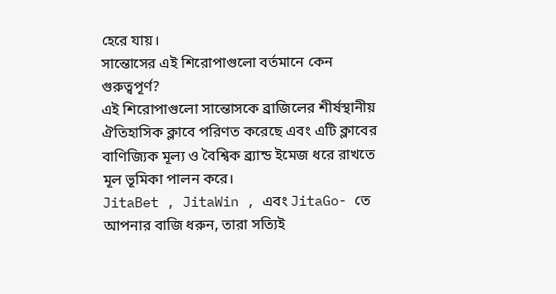হেরে যায়।
সান্তোসের এই শিরোপাগুলো বর্তমানে কেন গুরুত্বপূর্ণ?
এই শিরোপাগুলো সান্তোসকে ব্রাজিলের শীর্ষস্থানীয় ঐতিহাসিক ক্লাবে পরিণত করেছে এবং এটি ক্লাবের বাণিজ্যিক মূল্য ও বৈশ্বিক ব্র্যান্ড ইমেজ ধরে রাখতে মূল ভূমিকা পালন করে।
JitaBet , JitaWin , এবং JitaGo- তে আপনার বাজি ধরুন, তারা সত্যিই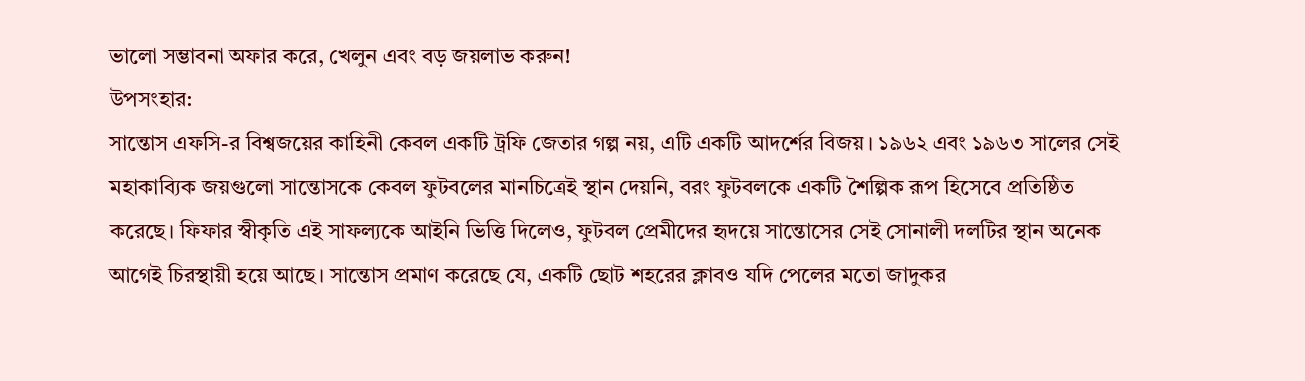ভালো সম্ভাবনা অফার করে, খেলুন এবং বড় জয়লাভ করুন!
উপসংহার:
সান্তোস এফসি-র বিশ্বজয়ের কাহিনী কেবল একটি ট্রফি জেতার গল্প নয়, এটি একটি আদর্শের বিজয়। ১৯৬২ এবং ১৯৬৩ সালের সেই মহাকাব্যিক জয়গুলো সান্তোসকে কেবল ফুটবলের মানচিত্রেই স্থান দেয়নি, বরং ফুটবলকে একটি শৈল্পিক রূপ হিসেবে প্রতিষ্ঠিত করেছে। ফিফার স্বীকৃতি এই সাফল্যকে আইনি ভিত্তি দিলেও, ফুটবল প্রেমীদের হৃদয়ে সান্তোসের সেই সোনালী দলটির স্থান অনেক আগেই চিরস্থায়ী হয়ে আছে। সান্তোস প্রমাণ করেছে যে, একটি ছোট শহরের ক্লাবও যদি পেলের মতো জাদুকর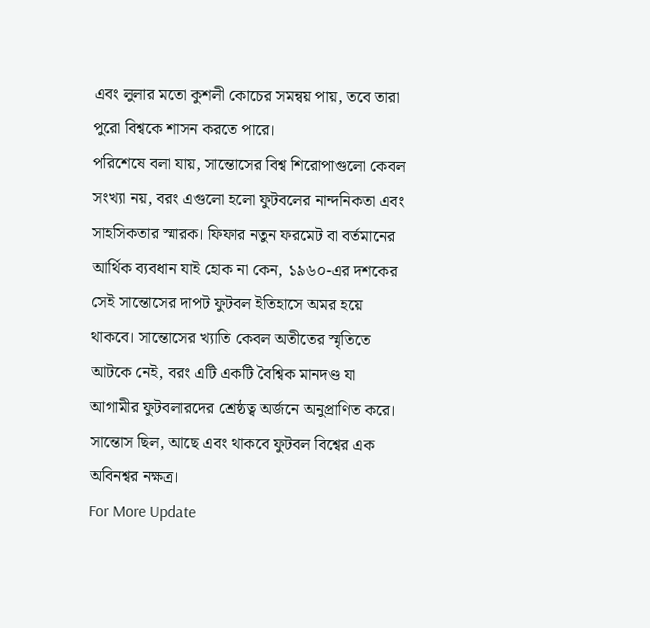এবং লুলার মতো কুশলী কোচের সমন্বয় পায়, তবে তারা পুরো বিশ্বকে শাসন করতে পারে।
পরিশেষে বলা যায়, সান্তোসের বিশ্ব শিরোপাগুলো কেবল সংখ্যা নয়, বরং এগুলো হলো ফুটবলের নান্দনিকতা এবং সাহসিকতার স্মারক। ফিফার নতুন ফরমেট বা বর্তমানের আর্থিক ব্যবধান যাই হোক না কেন, ১৯৬০-এর দশকের সেই সান্তোসের দাপট ফুটবল ইতিহাসে অমর হয়ে থাকবে। সান্তোসের খ্যাতি কেবল অতীতের স্মৃতিতে আটকে নেই, বরং এটি একটি বৈশ্বিক মানদণ্ড যা আগামীর ফুটবলারদের শ্রেষ্ঠত্ব অর্জনে অনুপ্রাণিত করে। সান্তোস ছিল, আছে এবং থাকবে ফুটবল বিশ্বের এক অবিনশ্বর নক্ষত্র।
For More Update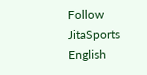Follow JitaSports English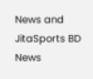News and JitaSports BD News